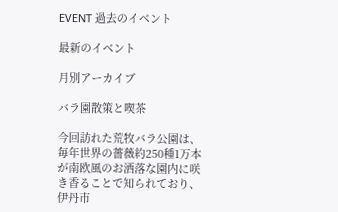EVENT 過去のイベント

最新のイベント

月別アーカイブ

バラ園散策と喫茶

今回訪れた荒牧バラ公園は、毎年世界の薔薇約250種1万本が南欧風のお洒落な園内に咲き香ることで知られており、伊丹市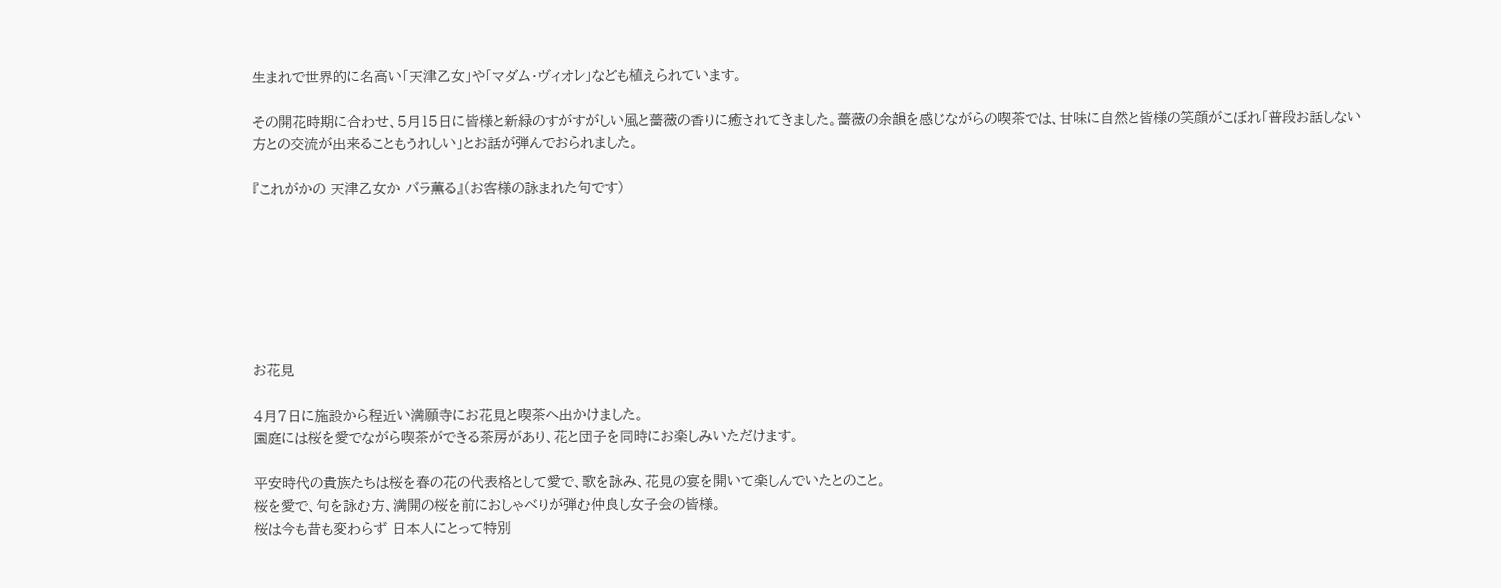生まれで世界的に名高い「天津乙女」や「マダム・ヴィオレ」なども植えられています。

その開花時期に合わせ、5月15日に皆様と新緑のすがすがしい風と薔薇の香りに癒されてきました。薔薇の余韻を感じながらの喫茶では、甘味に自然と皆様の笑顔がこぼれ「普段お話しない方との交流が出来ることもうれしい」とお話が弾んでおられました。

『これがかの 天津乙女か バラ薫る』(お客様の詠まれた句です)







お花見

4月7日に施設から程近い満願寺にお花見と喫茶へ出かけました。
園庭には桜を愛でながら喫茶ができる茶房があり、花と団子を同時にお楽しみいただけます。

平安時代の貴族たちは桜を春の花の代表格として愛で、歌を詠み、花見の宴を開いて楽しんでいたとのこと。
桜を愛で、句を詠む方、満開の桜を前におしゃべりが弾む仲良し女子会の皆様。
桜は今も昔も変わらず 日本人にとって特別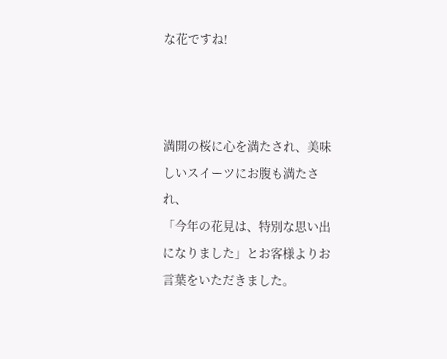な花ですね!



満開の桜に心を満たされ、美味しいスイーツにお腹も満たされ、
「今年の花見は、特別な思い出になりました」とお客様よりお言葉をいただきました。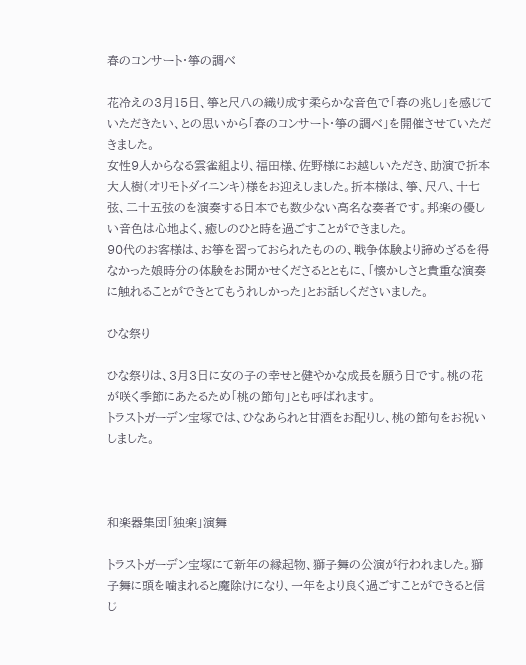春のコンサート・箏の調べ

花冷えの3月15日、箏と尺八の織り成す柔らかな音色で「春の兆し」を感じていただきたい、との思いから「春のコンサート・箏の調べ」を開催させていただきました。
女性9人からなる雲雀組より、福田様、佐野様にお越しいただき、助演で折本大人樹(オリモトダイニンキ)様をお迎えしました。折本様は、箏、尺八、十七弦、二十五弦のを演奏する日本でも数少ない高名な奏者です。邦楽の優しい音色は心地よく、癒しのひと時を過ごすことができました。
90代のお客様は、お箏を習っておられたものの、戦争体験より諦めざるを得なかった娘時分の体験をお聞かせくださるとともに、「懐かしさと貴重な演奏に触れることができとてもうれしかった」とお話しくださいました。

ひな祭り

ひな祭りは、3月3日に女の子の幸せと健やかな成長を願う日です。桃の花が咲く季節にあたるため「桃の節句」とも呼ばれます。
トラストガーデン宝塚では、ひなあられと甘酒をお配りし、桃の節句をお祝いしました。



和楽器集団「独楽」演舞

トラストガーデン宝塚にて新年の縁起物、獅子舞の公演が行われました。獅子舞に頭を噛まれると魔除けになり、一年をより良く過ごすことができると信じ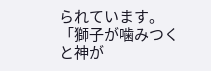られています。
「獅子が噛みつくと神が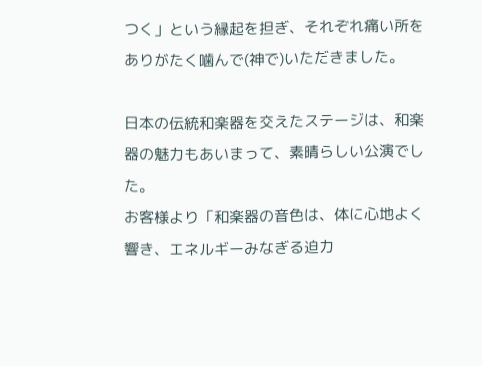つく」という縁起を担ぎ、それぞれ痛い所をありがたく噛んで(神で)いただきました。

日本の伝統和楽器を交えたステージは、和楽器の魅力もあいまって、素晴らしい公演でした。
お客様より「和楽器の音色は、体に心地よく響き、エネルギーみなぎる迫力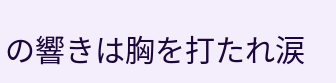の響きは胸を打たれ涙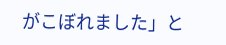がこぼれました」と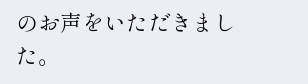のお声をいただきました。